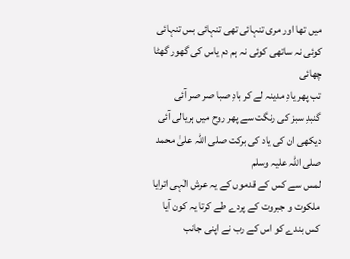میں تھا اور مری تنہائی تھی تنہائی بس تنہائی
کوئی نہ ساتھی کوئی نہ ہم دم یاس کی گھور گھٹا چھائی
تب پھر یادِ مدینہ لے کر بادِ صبا صر صر آئی
گنبدِ سبز کی رنگت سے پھر روح میں ہریالی آئی
دیکھی ان کی یاد کی برکت صلی اللہ علیٰ محمد صلی اللہ علیہ وسلم
لمس سے کس کے قدموں کے یہ عرش الٰہی اترایا
ملکوت و جبروت کے پردے طے کرتا یہ کون آیا
کس بندے کو اس کے رب نے اپنی جانب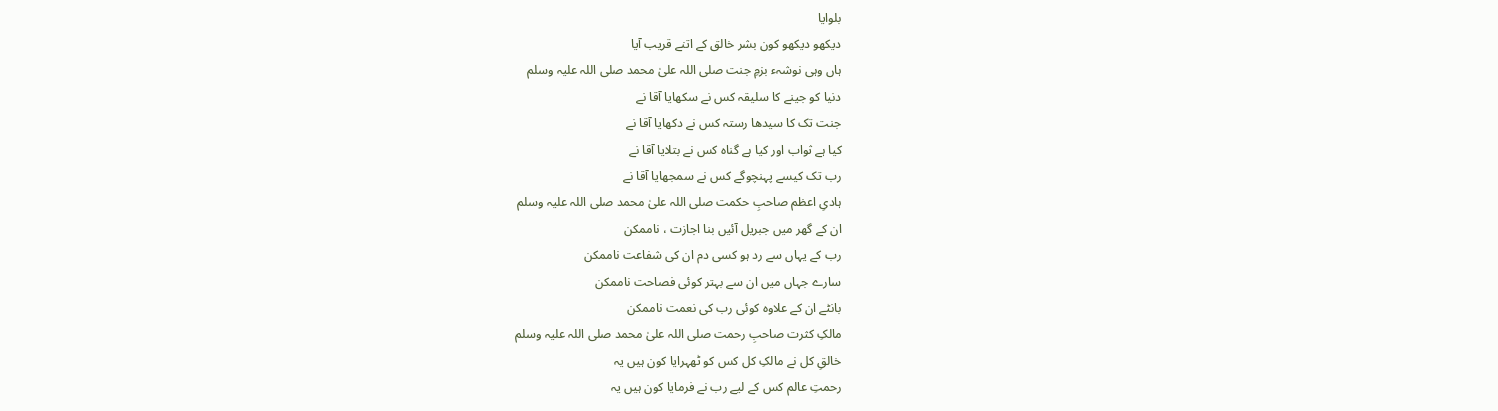بلوایا
دیکھو دیکھو کون بشر خالق کے اتنے قریب آیا
ہاں وہی نوشہء بزمِ جنت صلی اللہ علیٰ محمد صلی اللہ علیہ وسلم
دنیا کو جینے کا سلیقہ کس نے سکھایا آقا نے
جنت تک کا سیدھا رستہ کس نے دکھایا آقا نے
کیا ہے ثواب اور کیا ہے گناہ کس نے بتلایا آقا نے
رب تک کیسے پہنچوگے کس نے سمجھایا آقا نے
ہادیِ اعظم صاحبِ حکمت صلی اللہ علیٰ محمد صلی اللہ علیہ وسلم
ان کے گھر میں جبریل آئیں بنا اجازت ، ناممکن
رب کے یہاں سے رد ہو کسی دم ان کی شفاعت ناممکن
سارے جہاں میں ان سے بہتر کوئی فصاحت ناممکن
بانٹے ان کے علاوہ کوئی رب کی نعمت ناممکن
مالکِ کثرت صاحبِ رحمت صلی اللہ علیٰ محمد صلی اللہ علیہ وسلم
خالقِ کل نے مالکِ کل کس کو ٹھہرایا کون ہیں یہ
رحمتِ عالم کس کے لیے رب نے فرمایا کون ہیں یہ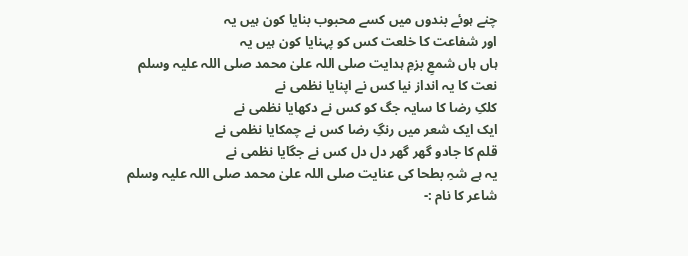چنے ہوئے بندوں میں کسے محبوب بنایا کون ہیں یہ
اور شفاعت کا خلعت کس کو پہنایا کون ہیں یہ
ہاں ہاں شمعِ بزمِ ہدایت صلی اللہ علیٰ محمد صلی اللہ علیہ وسلم
نعت کا یہ انداز نیا کس نے اپنایا نظمی نے
کلکِ رضا کا سایہ جگ کو کس نے دکھایا نظمی نے
ایک ایک شعر میں رنگِ رضا کس نے چمکایا نظمی نے
قلم کا جادو گھر گھر دل دل کس نے جگایا نظمی نے
یہ ہے شہِ بطحا کی عنایت صلی اللہ علیٰ محمد صلی اللہ علیہ وسلم
شاعر کا نام :-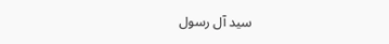سید آل رسول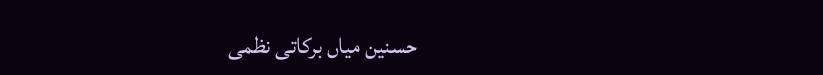حسنین میاں برکاتی نظمی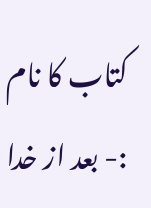کتاب کا نام :- بعد از خدا